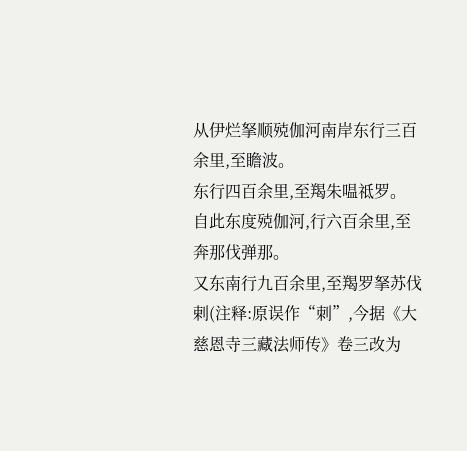从伊烂拏顺殑伽河南岸东行三百余里,至瞻波。
东行四百余里,至羯朱嗢祗罗。
自此东度殑伽河,行六百余里,至奔那伐弹那。
又东南行九百余里,至羯罗拏苏伐剌(注释:原误作“刺”,今据《大慈恩寺三藏法师传》卷三改为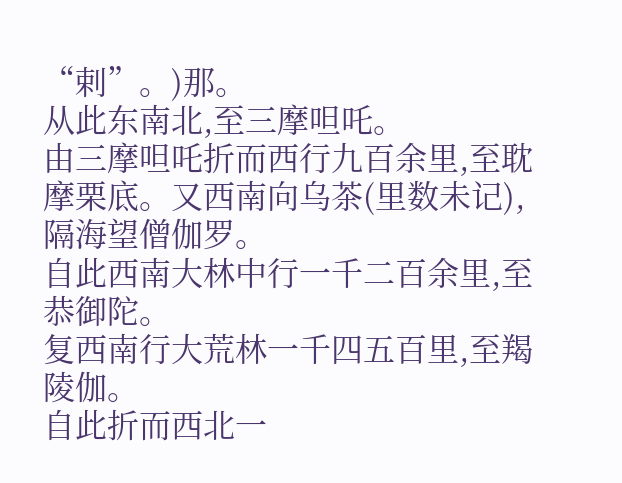“剌”。)那。
从此东南北,至三摩呾吒。
由三摩呾吒折而西行九百余里,至耽摩栗底。又西南向乌茶(里数未记),隔海望僧伽罗。
自此西南大林中行一千二百余里,至恭御陀。
复西南行大荒林一千四五百里,至羯陵伽。
自此折而西北一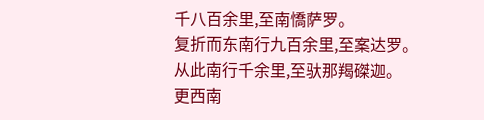千八百余里,至南憍萨罗。
复折而东南行九百余里,至案达罗。
从此南行千余里,至驮那羯磔迦。
更西南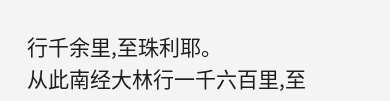行千余里,至珠利耶。
从此南经大林行一千六百里,至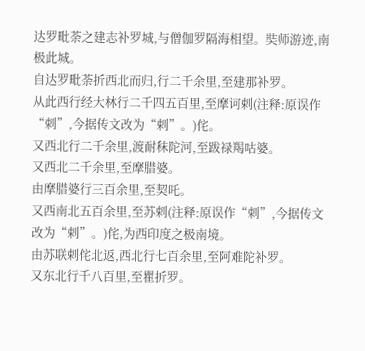达罗毗荼之建志补罗城,与僧伽罗隔海相望。奘师游迹,南极此城。
自达罗毗荼折西北而归,行二千余里,至建那补罗。
从此西行经大林行二千四五百里,至摩诃剌(注释:原误作“刺”,今据传文改为“剌”。)侘。
又西北行二千余里,渡耐秣陀河,至跋禄羯咕婆。
又西北二千余里,至摩腊婆。
由摩腊婆行三百余里,至契吒。
又西南北五百余里,至苏剌(注释:原误作“刺”,今据传文改为“剌”。)侘,为西印度之极南境。
由苏联剌侘北返,西北行七百余里,至阿难陀补罗。
又东北行千八百里,至瞿折罗。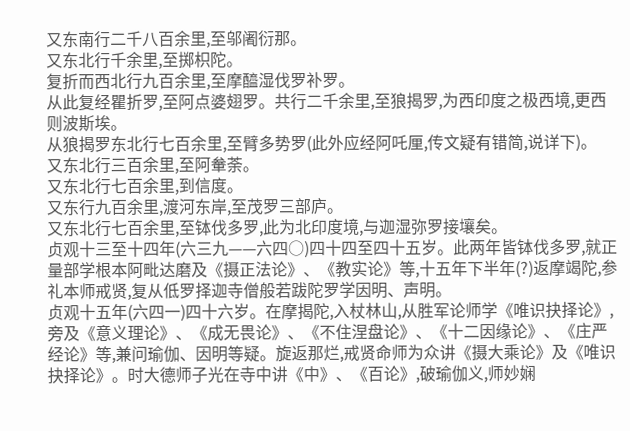又东南行二千八百余里,至邬阇衍那。
又东北行千余里,至掷枳陀。
复折而西北行九百余里,至摩醯湿伐罗补罗。
从此复经瞿折罗,至阿点婆翅罗。共行二千余里,至狼揭罗,为西印度之极西境,更西则波斯埃。
从狼揭罗东北行七百余里,至臂多势罗(此外应经阿吒厘,传文疑有错简,说详下)。
又东北行三百余里,至阿軬荼。
又东北行七百余里,到信度。
又东行九百余里,渡河东岸,至茂罗三部庐。
又东北行七百余里,至钵伐多罗,此为北印度境,与迦湿弥罗接壤矣。
贞观十三至十四年(六三九——六四○)四十四至四十五岁。此两年皆钵伐多罗,就正量部学根本阿毗达磨及《摄正法论》、《教实论》等,十五年下半年(?)返摩竭陀,参礼本师戒贤,复从低罗择迦寺僧般若跋陀罗学因明、声明。
贞观十五年(六四一)四十六岁。在摩揭陀,入杖林山,从胜军论师学《唯识抉择论》,旁及《意义理论》、《成无畏论》、《不住涅盘论》、《十二因缘论》、《庄严经论》等,兼问瑜伽、因明等疑。旋返那烂,戒贤命师为众讲《摄大乘论》及《唯识抉择论》。时大德师子光在寺中讲《中》、《百论》,破瑜伽义,师妙娴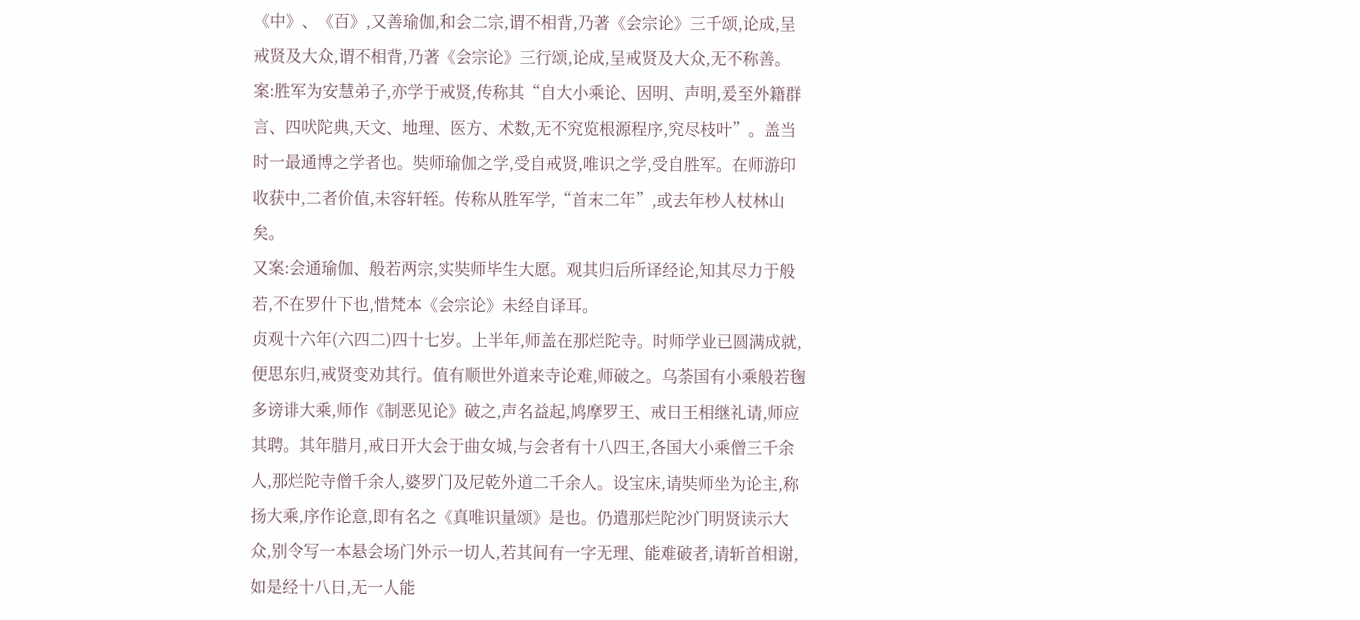《中》、《百》,又善瑜伽,和会二宗,谓不相背,乃著《会宗论》三千颂,论成,呈戒贤及大众,谓不相背,乃著《会宗论》三行颂,论成,呈戒贤及大众,无不称善。
案:胜军为安慧弟子,亦学于戒贤,传称其“自大小乘论、因明、声明,爰至外籍群言、四吠陀典,天文、地理、医方、术数,无不究览根源程序,究尽枝叶”。盖当时一最通博之学者也。奘师瑜伽之学,受自戒贤,唯识之学,受自胜军。在师游印收获中,二者价值,未容轩轾。传称从胜军学,“首末二年”,或去年杪人杖林山矣。
又案:会通瑜伽、般若两宗,实奘师毕生大愿。观其归后所译经论,知其尽力于般若,不在罗什下也,惜梵本《会宗论》未经自译耳。
贞观十六年(六四二)四十七岁。上半年,师盖在那烂陀寺。时师学业已圆满成就,便思东归,戒贤变劝其行。值有顺世外道来寺论难,师破之。乌荼国有小乘般若毱多谤诽大乘,师作《制恶见论》破之,声名益起,鸠摩罗王、戒日王相继礼请,师应其聘。其年腊月,戒日开大会于曲女城,与会者有十八四王,各国大小乘僧三千余人,那烂陀寺僧千余人,婆罗门及尼乾外道二千余人。设宝床,请奘师坐为论主,称扬大乘,序作论意,即有名之《真唯识量颂》是也。仍遣那烂陀沙门明贤读示大众,别令写一本悬会场门外示一切人,若其间有一字无理、能难破者,请斩首相谢,如是经十八日,无一人能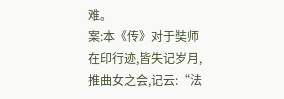难。
案:本《传》对于奘师在印行迹,皆失记岁月,推曲女之会,记云:“法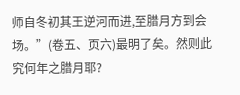师自冬初其王逆河而进,至腊月方到会场。”(卷五、页六)最明了矣。然则此究何年之腊月耶?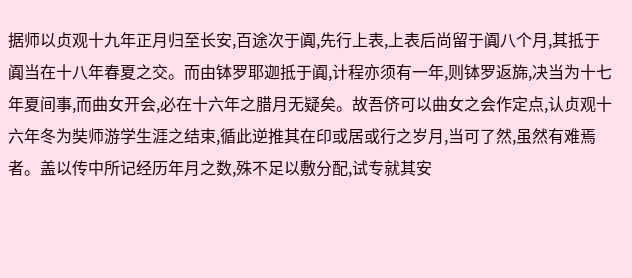据师以贞观十九年正月归至长安,百途次于阗,先行上表,上表后尚留于阗八个月,其抵于阗当在十八年春夏之交。而由钵罗耶迦抵于阗,计程亦须有一年,则钵罗返旆,决当为十七年夏间事,而曲女开会,必在十六年之腊月无疑矣。故吾侪可以曲女之会作定点,认贞观十六年冬为奘师游学生涯之结束,循此逆推其在印或居或行之岁月,当可了然,虽然有难焉者。盖以传中所记经历年月之数,殊不足以敷分配,试专就其安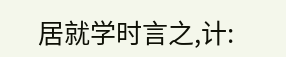居就学时言之,计: